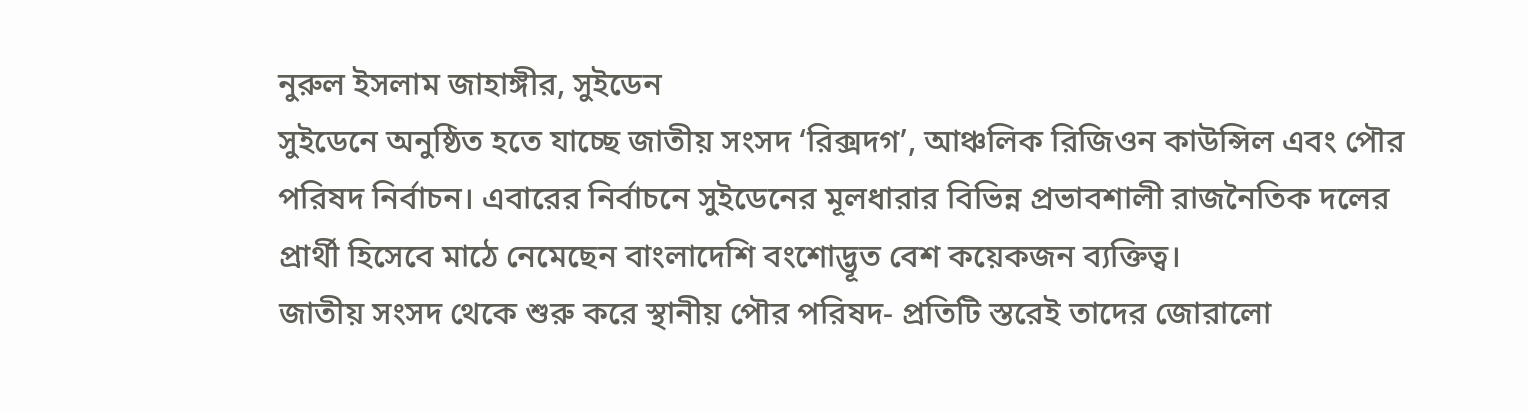নুরুল ইসলাম জাহাঙ্গীর, সুইডেন
সুইডেনে অনুষ্ঠিত হতে যাচ্ছে জাতীয় সংসদ ‘রিক্সদগ’, আঞ্চলিক রিজিওন কাউন্সিল এবং পৌর পরিষদ নির্বাচন। এবারের নির্বাচনে সুইডেনের মূলধারার বিভিন্ন প্রভাবশালী রাজনৈতিক দলের প্রার্থী হিসেবে মাঠে নেমেছেন বাংলাদেশি বংশোদ্ভূত বেশ কয়েকজন ব্যক্তিত্ব।
জাতীয় সংসদ থেকে শুরু করে স্থানীয় পৌর পরিষদ- প্রতিটি স্তরেই তাদের জোরালো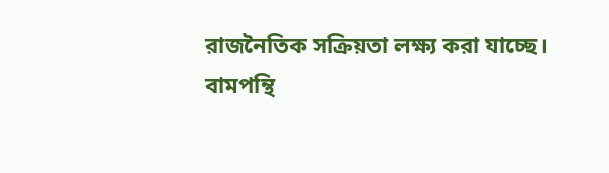রাজনৈতিক সক্রিয়তা লক্ষ্য করা যাচ্ছে।
বামপন্থি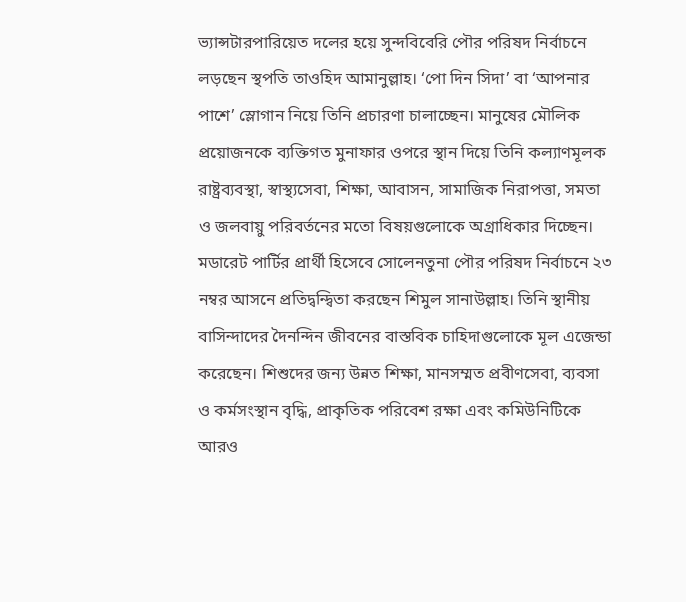ভ্যান্সটারপারিয়েত দলের হয়ে সুন্দবিবেরি পৌর পরিষদ নির্বাচনে লড়ছেন স্থপতি তাওহিদ আমানুল্লাহ। ‘পো দিন সিদা’ বা ‘আপনার পাশে’ স্লোগান নিয়ে তিনি প্রচারণা চালাচ্ছেন। মানুষের মৌলিক প্রয়োজনকে ব্যক্তিগত মুনাফার ওপরে স্থান দিয়ে তিনি কল্যাণমূলক রাষ্ট্রব্যবস্থা, স্বাস্থ্যসেবা, শিক্ষা, আবাসন, সামাজিক নিরাপত্তা, সমতা ও জলবায়ু পরিবর্তনের মতো বিষয়গুলোকে অগ্রাধিকার দিচ্ছেন।
মডারেট পার্টির প্রার্থী হিসেবে সোলেনতুনা পৌর পরিষদ নির্বাচনে ২৩ নম্বর আসনে প্রতিদ্বন্দ্বিতা করছেন শিমুল সানাউল্লাহ। তিনি স্থানীয় বাসিন্দাদের দৈনন্দিন জীবনের বাস্তবিক চাহিদাগুলোকে মূল এজেন্ডা করেছেন। শিশুদের জন্য উন্নত শিক্ষা, মানসম্মত প্রবীণসেবা, ব্যবসা ও কর্মসংস্থান বৃদ্ধি, প্রাকৃতিক পরিবেশ রক্ষা এবং কমিউনিটিকে আরও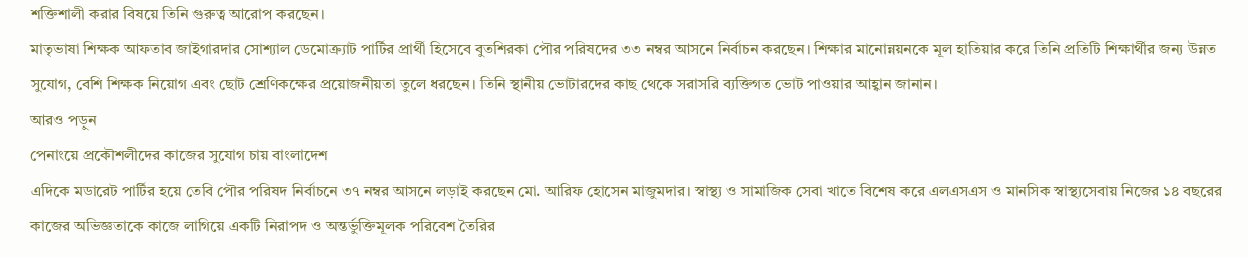শক্তিশালী করার বিষয়ে তিনি গুরুত্ব আরোপ করছেন।
মাতৃভাষা শিক্ষক আফতাব জাইগারদার সোশ্যাল ডেমোক্র্যাট পার্টির প্রার্থী হিসেবে বুতশিরকা পৌর পরিষদের ৩৩ নম্বর আসনে নির্বাচন করছেন। শিক্ষার মানোন্নয়নকে মূল হাতিয়ার করে তিনি প্রতিটি শিক্ষার্থীর জন্য উন্নত সুযোগ, বেশি শিক্ষক নিয়োগ এবং ছোট শ্রেণিকক্ষের প্রয়োজনীয়তা তুলে ধরছেন। তিনি স্থানীয় ভোটারদের কাছ থেকে সরাসরি ব্যক্তিগত ভোট পাওয়ার আহ্বান জানান।
আরও পড়ুন
পেনাংয়ে প্রকৌশলীদের কাজের সুযোগ চায় বাংলাদেশ
এদিকে মডারেট পার্টির হয়ে তেবি পৌর পরিষদ নির্বাচনে ৩৭ নম্বর আসনে লড়াই করছেন মো. আরিফ হোসেন মাজুমদার। স্বাস্থ্য ও সামাজিক সেবা খাতে বিশেষ করে এলএসএস ও মানসিক স্বাস্থ্যসেবায় নিজের ১৪ বছরের কাজের অভিজ্ঞতাকে কাজে লাগিয়ে একটি নিরাপদ ও অন্তর্ভুক্তিমূলক পরিবেশ তৈরির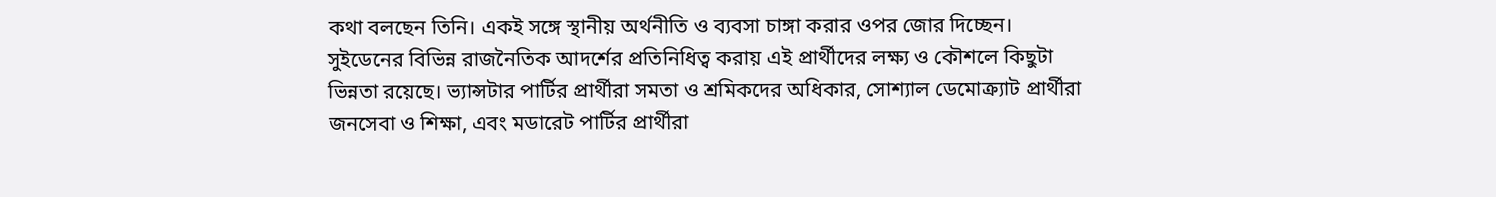কথা বলছেন তিনি। একই সঙ্গে স্থানীয় অর্থনীতি ও ব্যবসা চাঙ্গা করার ওপর জোর দিচ্ছেন।
সুইডেনের বিভিন্ন রাজনৈতিক আদর্শের প্রতিনিধিত্ব করায় এই প্রার্থীদের লক্ষ্য ও কৌশলে কিছুটা ভিন্নতা রয়েছে। ভ্যান্সটার পার্টির প্রার্থীরা সমতা ও শ্রমিকদের অধিকার, সোশ্যাল ডেমোক্র্যাট প্রার্থীরা জনসেবা ও শিক্ষা, এবং মডারেট পার্টির প্রার্থীরা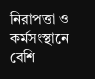নিরাপত্তা ও কর্মসংস্থানে বেশি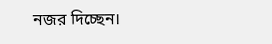নজর দিচ্ছেন।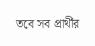তবে সব প্রার্থীর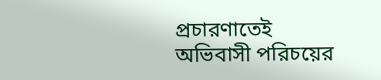প্রচারণাতেই অভিবাসী পরিচয়ের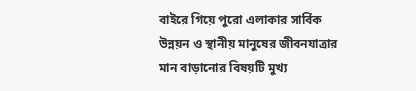বাইরে গিয়ে পুরো এলাকার সার্বিক উন্নয়ন ও স্থানীয় মানুষের জীবনযাত্রার মান বাড়ানোর বিষয়টি মুখ্য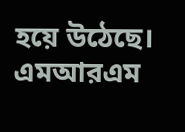হয়ে উঠেছে।
এমআরএম